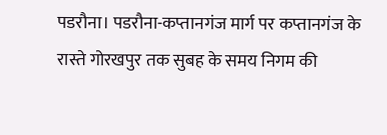पडरौना। पडरौना-कप्तानगंज मार्ग पर कप्तानगंज के रास्ते गोरखपुर तक सुबह के समय निगम की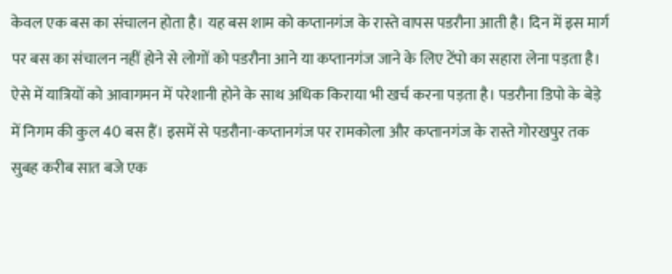केवल एक बस का संचालन होता है। यह बस शाम को कप्तानगंज के रास्ते वापस पडरौना आती है। दिन में इस मार्ग पर बस का संचालन नहीं होने से लोगों को पडरौना आने या कप्तानगंज जाने के लिए टेंपो का सहारा लेना पड़ता है। ऐसे में यात्रियों को आवागमन में परेशानी होने के साथ अधिक किराया भी खर्च करना पड़ता है। पडरौना डिपो के बेड़े में निगम की कुल 40 बस हैं। इसमें से पडरौना-कप्तानगंज पर रामकोला और कप्तानगंज के रास्ते गोरखपुर तक सुबह करीब सात बजे एक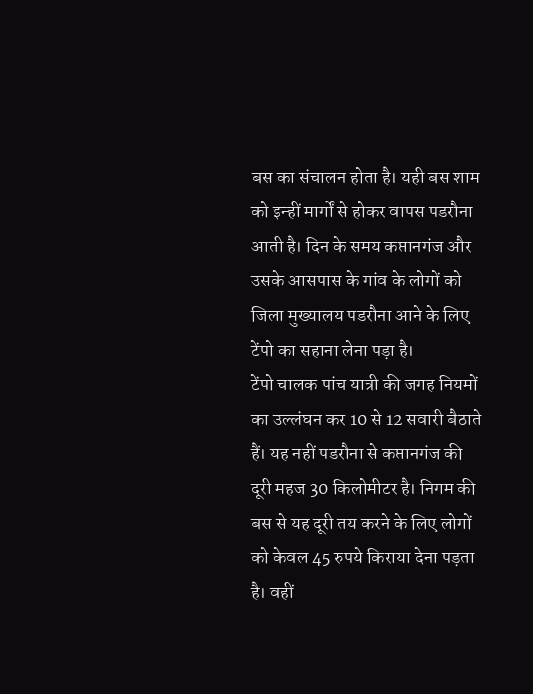बस का संचालन होता है। यही बस शाम को इन्हीं मार्गों से होकर वापस पडरौना आती है। दिन के समय कप्तानगंज और उसके आसपास के गांव के लोगों को जिला मुख्यालय पडरौना आने के लिए टेंपो का सहाना लेना पड़ा है।
टेंपो चालक पांच यात्री की जगह नियमों का उल्लंघन कर 10 से 12 सवारी बैठाते हैं। यह नहीं पडरौना से कप्तानगंज की दूरी महज 30 किलोमीटर है। निगम की बस से यह दूरी तय करने के लिए लोगों को केवल 45 रुपये किराया देना पड़ता है। वहीं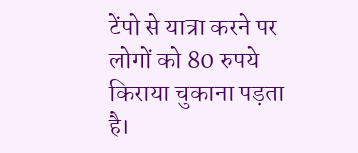टेंपो से यात्रा करने पर लोगों को 80 रुपये किराया चुकाना पड़ता है।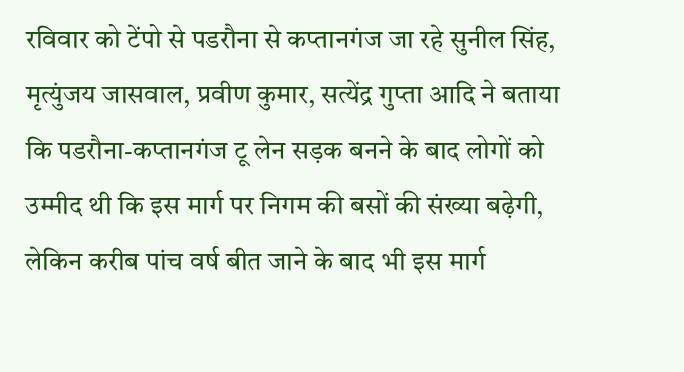रविवार को टेंपो से पडरौना से कप्तानगंज जा रहे सुनील सिंह, मृत्युंजय जासवाल, प्रवीण कुमार, सत्येंद्र गुप्ता आदि ने बताया कि पडरौना-कप्तानगंज टू लेन सड़क बनने के बाद लोगों को उम्मीद थी कि इस मार्ग पर निगम की बसों की संख्या बढ़ेगी, लेकिन करीब पांच वर्ष बीत जाने के बाद भी इस मार्ग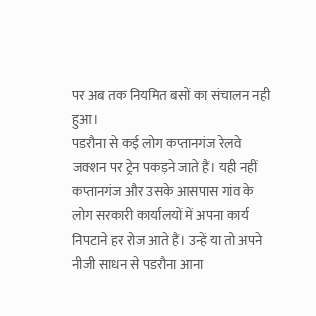पर अब तक नियमित बसों का संचालन नही हुआ।
पडरौना से कई लोग कप्तानगंज रेलवे जक्शन पर ट्रेन पकड़ने जाते हैं। यही नहीं कप्तानगंज और उसके आसपास गांव के लोग सरकारी कार्यालयों में अपना कार्य निपटाने हर रोज आते हैं। उन्हें या तो अपने नीजी साधन से पडरौना आना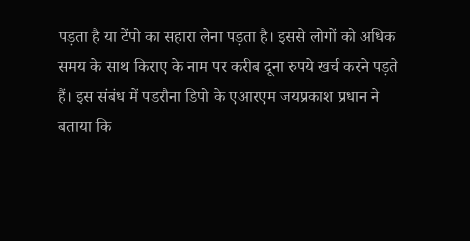पड़ता है या टेंपो का सहारा लेना पड़ता है। इससे लोगों को अधिक समय के साथ किराए के नाम पर करीब दूना रुपये खर्च करने पड़ते हैं। इस संबंध में पडरौना डिपो के एआरएम जयप्रकाश प्रधान ने बताया कि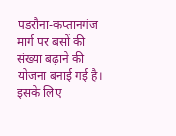पडरौना-कप्तानगंज मार्ग पर बसों की संख्या बढ़ाने की योजना बनाई गई है। इसके लिए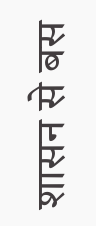शासन से बस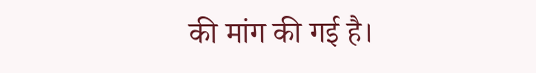की मांग की गई है।